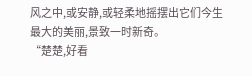风之中,或安静,或轻柔地摇摆出它们今生最大的美丽,景致一时新奇。
“楚楚,好看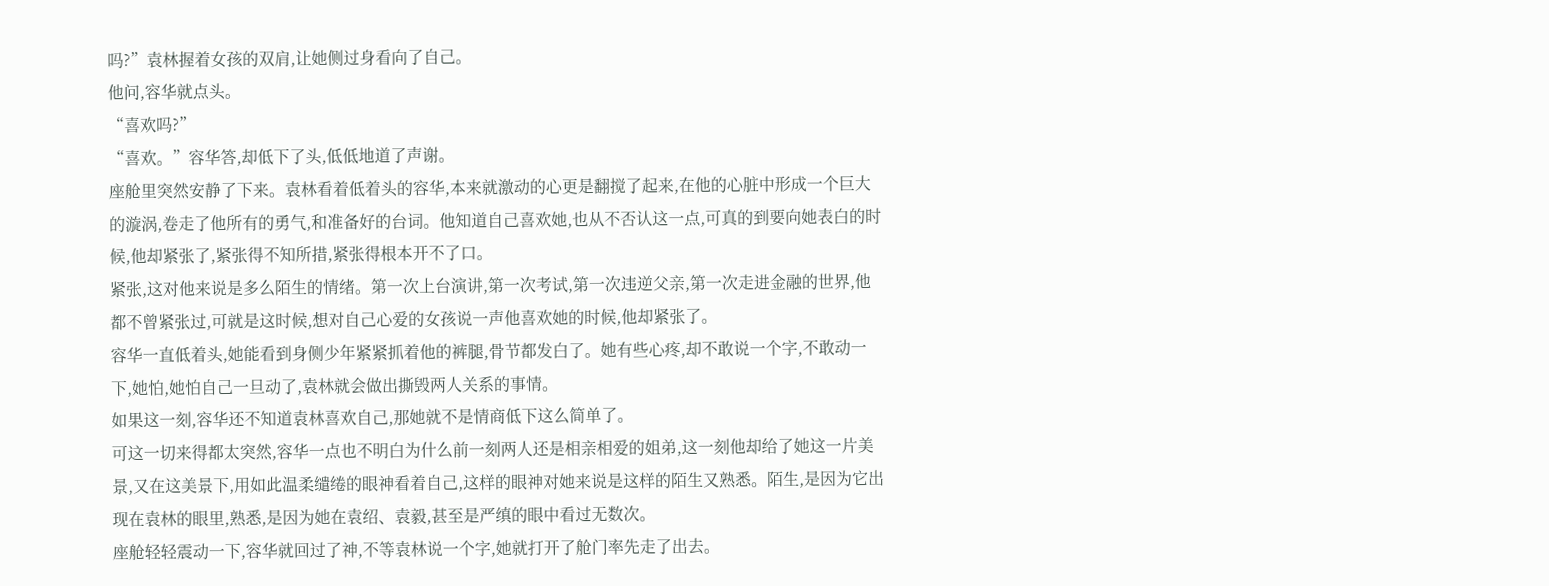吗?”袁林握着女孩的双肩,让她侧过身看向了自己。
他问,容华就点头。
“喜欢吗?”
“喜欢。”容华答,却低下了头,低低地道了声谢。
座舱里突然安静了下来。袁林看着低着头的容华,本来就激动的心更是翻搅了起来,在他的心脏中形成一个巨大的漩涡,卷走了他所有的勇气,和准备好的台词。他知道自己喜欢她,也从不否认这一点,可真的到要向她表白的时候,他却紧张了,紧张得不知所措,紧张得根本开不了口。
紧张,这对他来说是多么陌生的情绪。第一次上台演讲,第一次考试,第一次违逆父亲,第一次走进金融的世界,他都不曾紧张过,可就是这时候,想对自己心爱的女孩说一声他喜欢她的时候,他却紧张了。
容华一直低着头,她能看到身侧少年紧紧抓着他的裤腿,骨节都发白了。她有些心疼,却不敢说一个字,不敢动一下,她怕,她怕自己一旦动了,袁林就会做出撕毁两人关系的事情。
如果这一刻,容华还不知道袁林喜欢自己,那她就不是情商低下这么简单了。
可这一切来得都太突然,容华一点也不明白为什么前一刻两人还是相亲相爱的姐弟,这一刻他却给了她这一片美景,又在这美景下,用如此温柔缱绻的眼神看着自己,这样的眼神对她来说是这样的陌生又熟悉。陌生,是因为它出现在袁林的眼里,熟悉,是因为她在袁绍、袁毅,甚至是严缜的眼中看过无数次。
座舱轻轻震动一下,容华就回过了神,不等袁林说一个字,她就打开了舱门率先走了出去。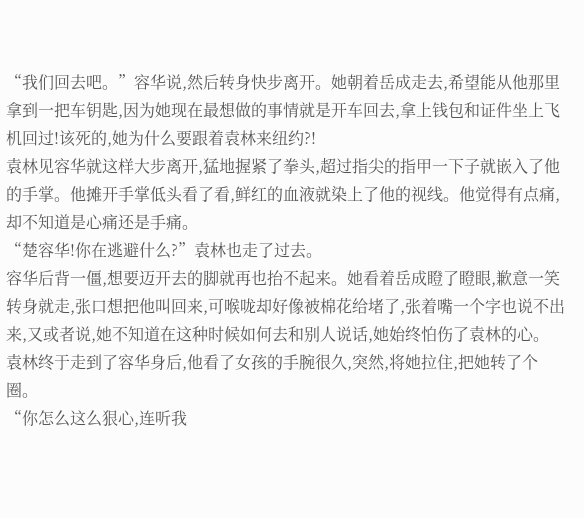“我们回去吧。”容华说,然后转身快步离开。她朝着岳成走去,希望能从他那里拿到一把车钥匙,因为她现在最想做的事情就是开车回去,拿上钱包和证件坐上飞机回过!该死的,她为什么要跟着袁林来纽约?!
袁林见容华就这样大步离开,猛地握紧了拳头,超过指尖的指甲一下子就嵌入了他的手掌。他摊开手掌低头看了看,鲜红的血液就染上了他的视线。他觉得有点痛,却不知道是心痛还是手痛。
“楚容华!你在逃避什么?”袁林也走了过去。
容华后背一僵,想要迈开去的脚就再也抬不起来。她看着岳成瞪了瞪眼,歉意一笑转身就走,张口想把他叫回来,可喉咙却好像被棉花给堵了,张着嘴一个字也说不出来,又或者说,她不知道在这种时候如何去和别人说话,她始终怕伤了袁林的心。
袁林终于走到了容华身后,他看了女孩的手腕很久,突然,将她拉住,把她转了个圈。
“你怎么这么狠心,连听我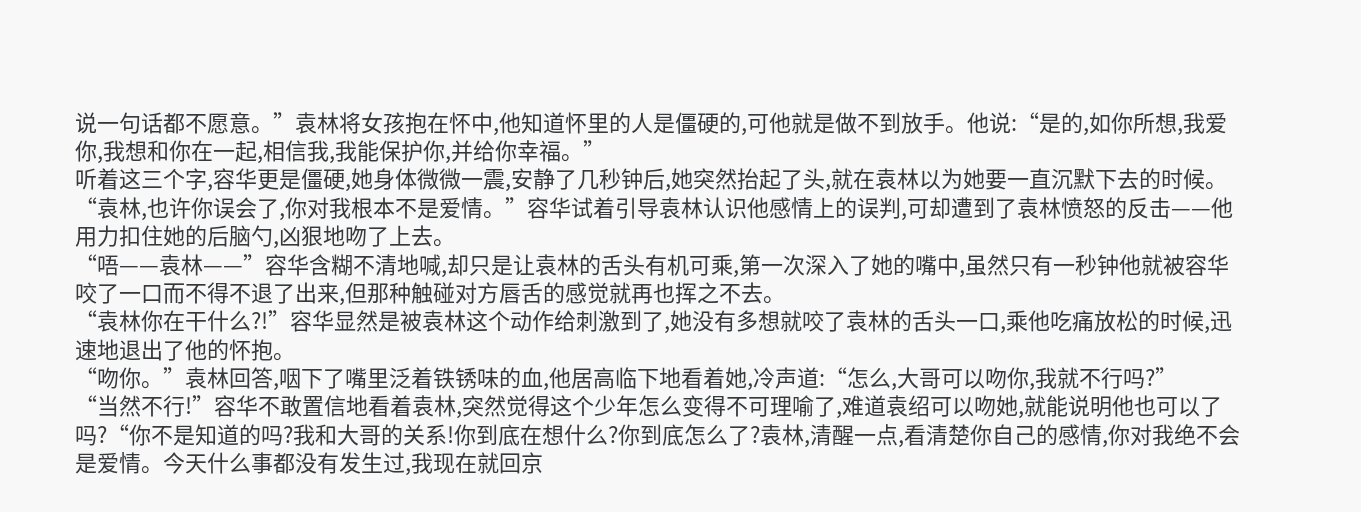说一句话都不愿意。”袁林将女孩抱在怀中,他知道怀里的人是僵硬的,可他就是做不到放手。他说:“是的,如你所想,我爱你,我想和你在一起,相信我,我能保护你,并给你幸福。”
听着这三个字,容华更是僵硬,她身体微微一震,安静了几秒钟后,她突然抬起了头,就在袁林以为她要一直沉默下去的时候。
“袁林,也许你误会了,你对我根本不是爱情。”容华试着引导袁林认识他感情上的误判,可却遭到了袁林愤怒的反击——他用力扣住她的后脑勺,凶狠地吻了上去。
“唔——袁林——”容华含糊不清地喊,却只是让袁林的舌头有机可乘,第一次深入了她的嘴中,虽然只有一秒钟他就被容华咬了一口而不得不退了出来,但那种触碰对方唇舌的感觉就再也挥之不去。
“袁林你在干什么?!”容华显然是被袁林这个动作给刺激到了,她没有多想就咬了袁林的舌头一口,乘他吃痛放松的时候,迅速地退出了他的怀抱。
“吻你。”袁林回答,咽下了嘴里泛着铁锈味的血,他居高临下地看着她,冷声道:“怎么,大哥可以吻你,我就不行吗?”
“当然不行!”容华不敢置信地看着袁林,突然觉得这个少年怎么变得不可理喻了,难道袁绍可以吻她,就能说明他也可以了吗?“你不是知道的吗?我和大哥的关系!你到底在想什么?你到底怎么了?袁林,清醒一点,看清楚你自己的感情,你对我绝不会是爱情。今天什么事都没有发生过,我现在就回京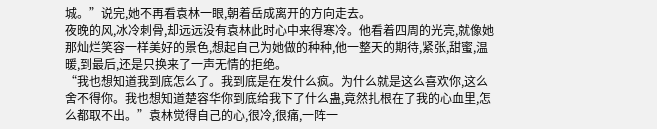城。”说完,她不再看袁林一眼,朝着岳成离开的方向走去。
夜晚的风,冰冷刺骨,却远远没有袁林此时心中来得寒冷。他看着四周的光亮,就像她那灿烂笑容一样美好的景色,想起自己为她做的种种,他一整天的期待,紧张,甜蜜,温暖,到最后,还是只换来了一声无情的拒绝。
“我也想知道我到底怎么了。我到底是在发什么疯。为什么就是这么喜欢你,这么舍不得你。我也想知道楚容华你到底给我下了什么蛊,竟然扎根在了我的心血里,怎么都取不出。”袁林觉得自己的心,很冷,很痛,一阵一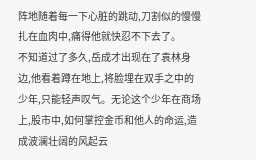阵地随着每一下心脏的跳动,刀割似的慢慢扎在血肉中,痛得他就快忍不下去了。
不知道过了多久,岳成才出现在了袁林身边,他看着蹲在地上,将脸埋在双手之中的少年,只能轻声叹气。无论这个少年在商场上,股市中,如何掌控金币和他人的命运,造成波澜壮阔的风起云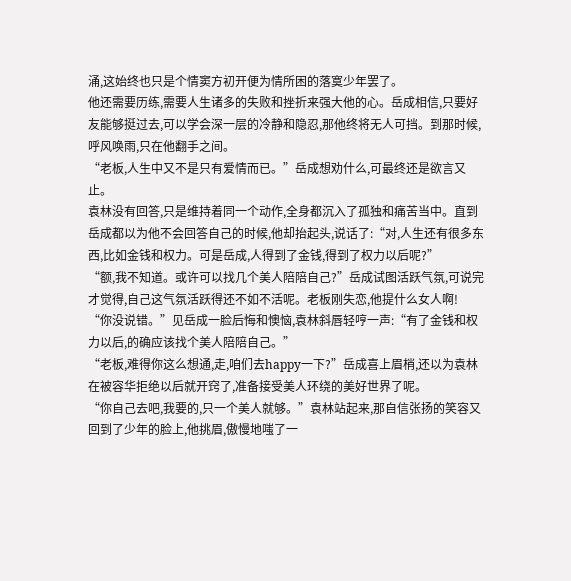涌,这始终也只是个情窦方初开便为情所困的落寞少年罢了。
他还需要历练,需要人生诸多的失败和挫折来强大他的心。岳成相信,只要好友能够挺过去,可以学会深一层的冷静和隐忍,那他终将无人可挡。到那时候,呼风唤雨,只在他翻手之间。
“老板,人生中又不是只有爱情而已。”岳成想劝什么,可最终还是欲言又止。
袁林没有回答,只是维持着同一个动作,全身都沉入了孤独和痛苦当中。直到岳成都以为他不会回答自己的时候,他却抬起头,说话了:“对,人生还有很多东西,比如金钱和权力。可是岳成,人得到了金钱,得到了权力以后呢?”
“额,我不知道。或许可以找几个美人陪陪自己?”岳成试图活跃气氛,可说完才觉得,自己这气氛活跃得还不如不活呢。老板刚失恋,他提什么女人啊!
“你没说错。”见岳成一脸后悔和懊恼,袁林斜唇轻哼一声:“有了金钱和权力以后,的确应该找个美人陪陪自己。”
“老板,难得你这么想通,走,咱们去happy一下?”岳成喜上眉梢,还以为袁林在被容华拒绝以后就开窍了,准备接受美人环绕的美好世界了呢。
“你自己去吧,我要的,只一个美人就够。”袁林站起来,那自信张扬的笑容又回到了少年的脸上,他挑眉,傲慢地嗤了一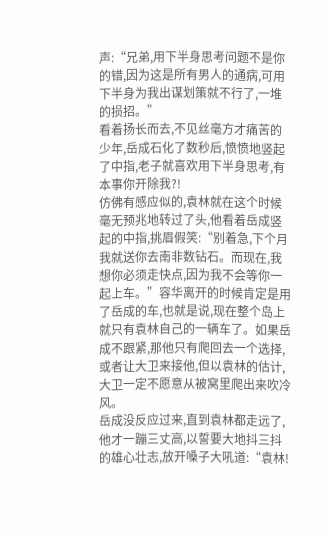声:“兄弟,用下半身思考问题不是你的错,因为这是所有男人的通病,可用下半身为我出谋划策就不行了,一堆的损招。”
看着扬长而去,不见丝毫方才痛苦的少年,岳成石化了数秒后,愤愤地竖起了中指,老子就喜欢用下半身思考,有本事你开除我?!
仿佛有感应似的,袁林就在这个时候毫无预兆地转过了头,他看着岳成竖起的中指,挑眉假笑:“别着急,下个月我就送你去南非数钻石。而现在,我想你必须走快点,因为我不会等你一起上车。”容华离开的时候肯定是用了岳成的车,也就是说,现在整个岛上就只有袁林自己的一辆车了。如果岳成不跟紧,那他只有爬回去一个选择,或者让大卫来接他,但以袁林的估计,大卫一定不愿意从被窝里爬出来吹冷风。
岳成没反应过来,直到袁林都走远了,他才一蹦三丈高,以誓要大地抖三抖的雄心壮志,放开嗓子大吼道:“袁林!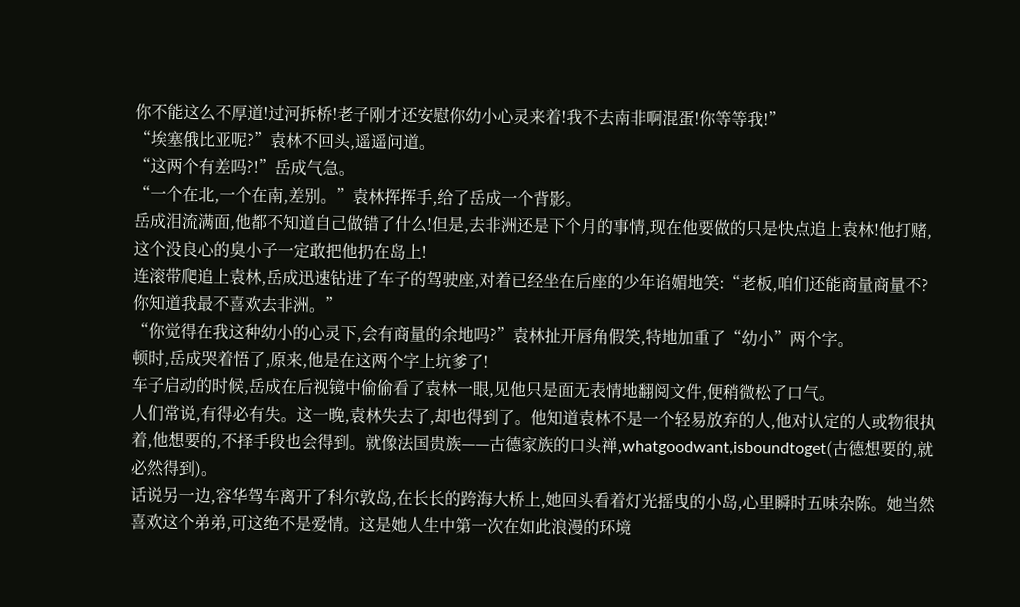你不能这么不厚道!过河拆桥!老子刚才还安慰你幼小心灵来着!我不去南非啊混蛋!你等等我!”
“埃塞俄比亚呢?”袁林不回头,遥遥问道。
“这两个有差吗?!”岳成气急。
“一个在北,一个在南,差别。”袁林挥挥手,给了岳成一个背影。
岳成泪流满面,他都不知道自己做错了什么!但是,去非洲还是下个月的事情,现在他要做的只是快点追上袁林!他打赌,这个没良心的臭小子一定敢把他扔在岛上!
连滚带爬追上袁林,岳成迅速钻进了车子的驾驶座,对着已经坐在后座的少年谄媚地笑:“老板,咱们还能商量商量不?你知道我最不喜欢去非洲。”
“你觉得在我这种幼小的心灵下,会有商量的余地吗?”袁林扯开唇角假笑,特地加重了“幼小”两个字。
顿时,岳成哭着悟了,原来,他是在这两个字上坑爹了!
车子启动的时候,岳成在后视镜中偷偷看了袁林一眼,见他只是面无表情地翻阅文件,便稍微松了口气。
人们常说,有得必有失。这一晚,袁林失去了,却也得到了。他知道袁林不是一个轻易放弃的人,他对认定的人或物很执着,他想要的,不择手段也会得到。就像法国贵族——古德家族的口头禅,whatgoodwant,isboundtoget(古德想要的,就必然得到)。
话说另一边,容华驾车离开了科尔敦岛,在长长的跨海大桥上,她回头看着灯光摇曳的小岛,心里瞬时五味杂陈。她当然喜欢这个弟弟,可这绝不是爱情。这是她人生中第一次在如此浪漫的环境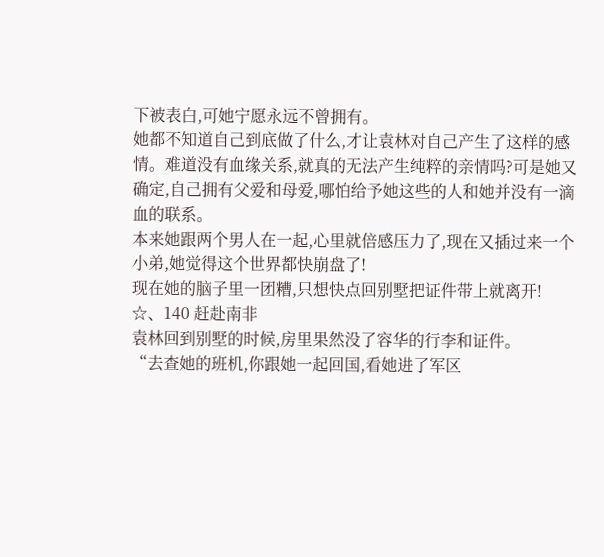下被表白,可她宁愿永远不曾拥有。
她都不知道自己到底做了什么,才让袁林对自己产生了这样的感情。难道没有血缘关系,就真的无法产生纯粹的亲情吗?可是她又确定,自己拥有父爱和母爱,哪怕给予她这些的人和她并没有一滴血的联系。
本来她跟两个男人在一起,心里就倍感压力了,现在又插过来一个小弟,她觉得这个世界都快崩盘了!
现在她的脑子里一团糟,只想快点回别墅把证件带上就离开!
☆、140 赶赴南非
袁林回到别墅的时候,房里果然没了容华的行李和证件。
“去查她的班机,你跟她一起回国,看她进了军区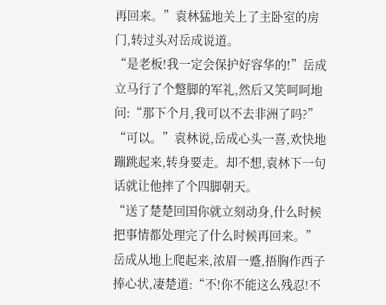再回来。”袁林猛地关上了主卧室的房门,转过头对岳成说道。
“是老板!我一定会保护好容华的!”岳成立马行了个蹩脚的军礼,然后又笑呵呵地问:“那下个月,我可以不去非洲了吗?”
“可以。”袁林说,岳成心头一喜,欢快地蹦跳起来,转身要走。却不想,袁林下一句话就让他摔了个四脚朝天。
“送了楚楚回国你就立刻动身,什么时候把事情都处理完了什么时候再回来。”
岳成从地上爬起来,浓眉一蹙,捂胸作西子捧心状,凄楚道:“不!你不能这么残忍!不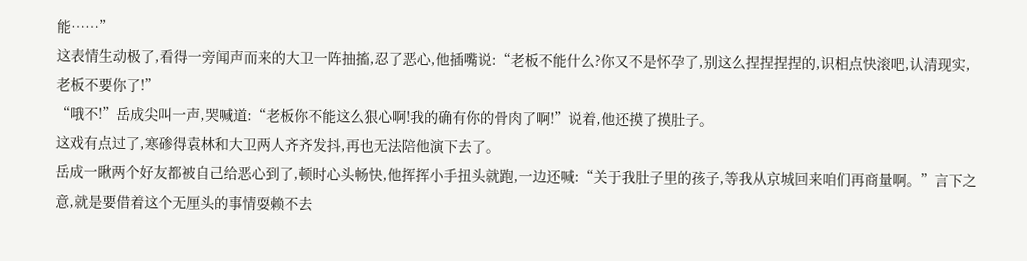能……”
这表情生动极了,看得一旁闻声而来的大卫一阵抽搐,忍了恶心,他插嘴说:“老板不能什么?你又不是怀孕了,别这么捏捏捏捏的,识相点快滚吧,认清现实,老板不要你了!”
“哦不!”岳成尖叫一声,哭喊道:“老板你不能这么狠心啊!我的确有你的骨肉了啊!”说着,他还摸了摸肚子。
这戏有点过了,寒碜得袁林和大卫两人齐齐发抖,再也无法陪他演下去了。
岳成一瞅两个好友都被自己给恶心到了,顿时心头畅快,他挥挥小手扭头就跑,一边还喊:“关于我肚子里的孩子,等我从京城回来咱们再商量啊。”言下之意,就是要借着这个无厘头的事情耍赖不去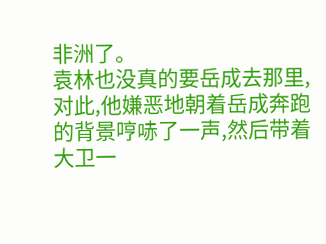非洲了。
袁林也没真的要岳成去那里,对此,他嫌恶地朝着岳成奔跑的背景哼哧了一声,然后带着大卫一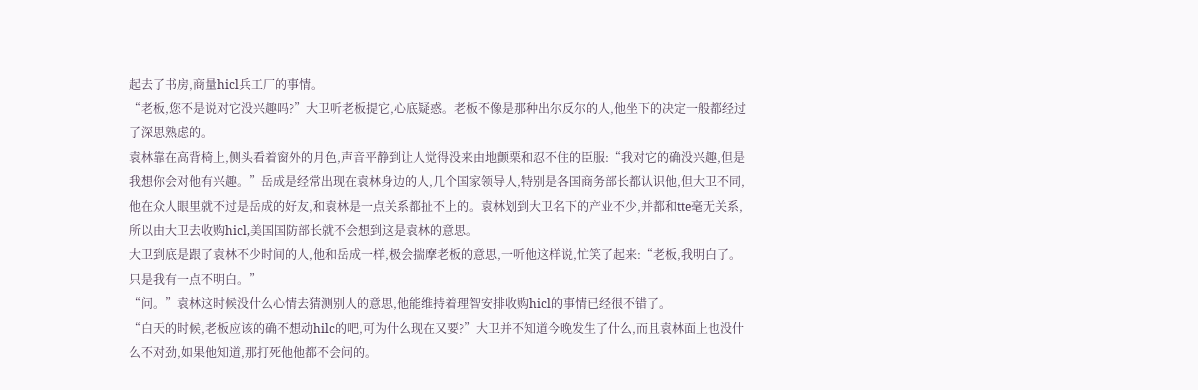起去了书房,商量hicl兵工厂的事情。
“老板,您不是说对它没兴趣吗?”大卫听老板提它,心底疑惑。老板不像是那种出尔反尔的人,他坐下的决定一般都经过了深思熟虑的。
袁林靠在高背椅上,侧头看着窗外的月色,声音平静到让人觉得没来由地颤栗和忍不住的臣服:“我对它的确没兴趣,但是我想你会对他有兴趣。”岳成是经常出现在袁林身边的人,几个国家领导人,特别是各国商务部长都认识他,但大卫不同,他在众人眼里就不过是岳成的好友,和袁林是一点关系都扯不上的。袁林划到大卫名下的产业不少,并都和tte毫无关系,所以由大卫去收购hicl,美国国防部长就不会想到这是袁林的意思。
大卫到底是跟了袁林不少时间的人,他和岳成一样,极会揣摩老板的意思,一听他这样说,忙笑了起来:“老板,我明白了。只是我有一点不明白。”
“问。”袁林这时候没什么心情去猜测别人的意思,他能维持着理智安排收购hicl的事情已经很不错了。
“白天的时候,老板应该的确不想动hilc的吧,可为什么现在又要?”大卫并不知道今晚发生了什么,而且袁林面上也没什么不对劲,如果他知道,那打死他他都不会问的。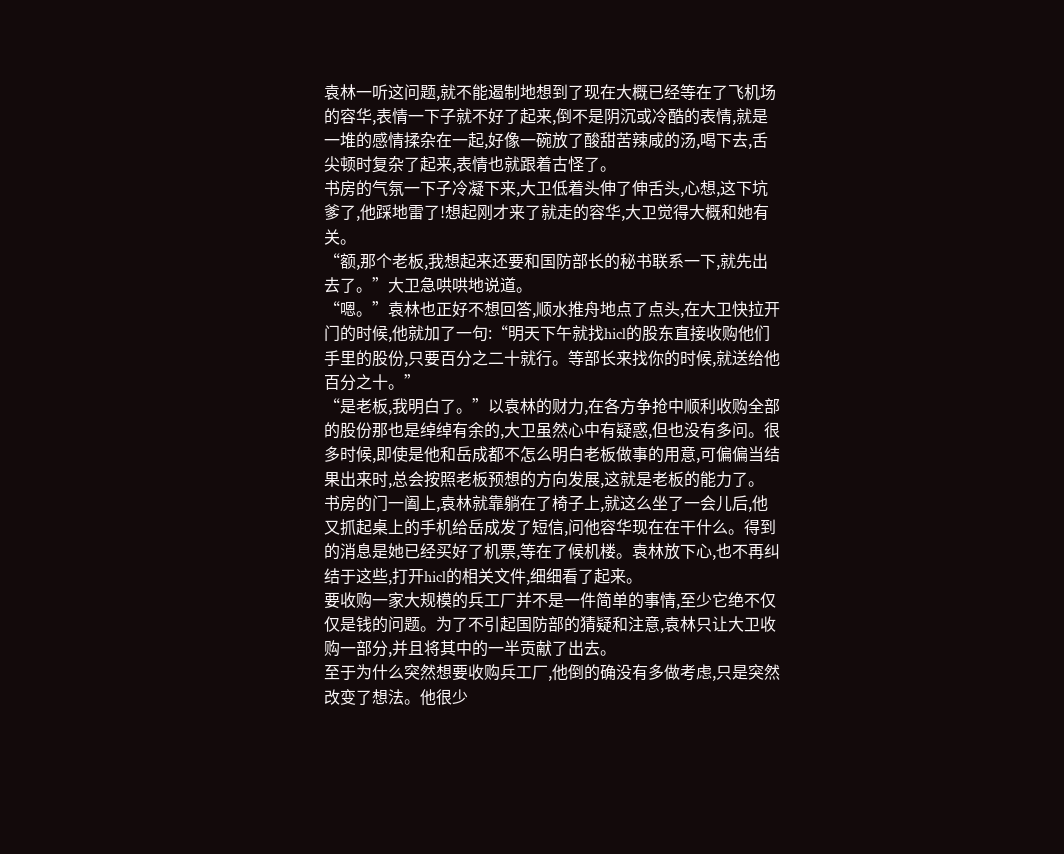袁林一听这问题,就不能遏制地想到了现在大概已经等在了飞机场的容华,表情一下子就不好了起来,倒不是阴沉或冷酷的表情,就是一堆的感情揉杂在一起,好像一碗放了酸甜苦辣咸的汤,喝下去,舌尖顿时复杂了起来,表情也就跟着古怪了。
书房的气氛一下子冷凝下来,大卫低着头伸了伸舌头,心想,这下坑爹了,他踩地雷了!想起刚才来了就走的容华,大卫觉得大概和她有关。
“额,那个老板,我想起来还要和国防部长的秘书联系一下,就先出去了。”大卫急哄哄地说道。
“嗯。”袁林也正好不想回答,顺水推舟地点了点头,在大卫快拉开门的时候,他就加了一句:“明天下午就找hicl的股东直接收购他们手里的股份,只要百分之二十就行。等部长来找你的时候,就送给他百分之十。”
“是老板,我明白了。”以袁林的财力,在各方争抢中顺利收购全部的股份那也是绰绰有余的,大卫虽然心中有疑惑,但也没有多问。很多时候,即使是他和岳成都不怎么明白老板做事的用意,可偏偏当结果出来时,总会按照老板预想的方向发展,这就是老板的能力了。
书房的门一阖上,袁林就靠躺在了椅子上,就这么坐了一会儿后,他又抓起桌上的手机给岳成发了短信,问他容华现在在干什么。得到的消息是她已经买好了机票,等在了候机楼。袁林放下心,也不再纠结于这些,打开hicl的相关文件,细细看了起来。
要收购一家大规模的兵工厂并不是一件简单的事情,至少它绝不仅仅是钱的问题。为了不引起国防部的猜疑和注意,袁林只让大卫收购一部分,并且将其中的一半贡献了出去。
至于为什么突然想要收购兵工厂,他倒的确没有多做考虑,只是突然改变了想法。他很少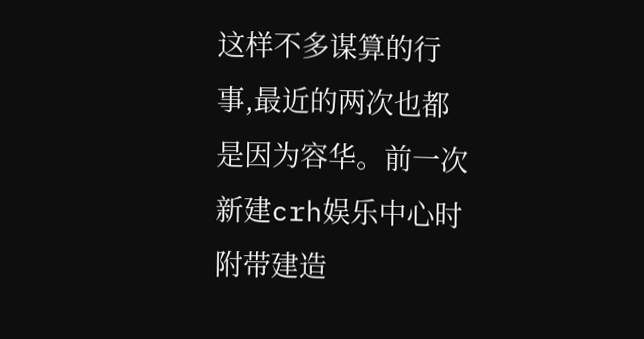这样不多谋算的行事,最近的两次也都是因为容华。前一次新建crh娱乐中心时附带建造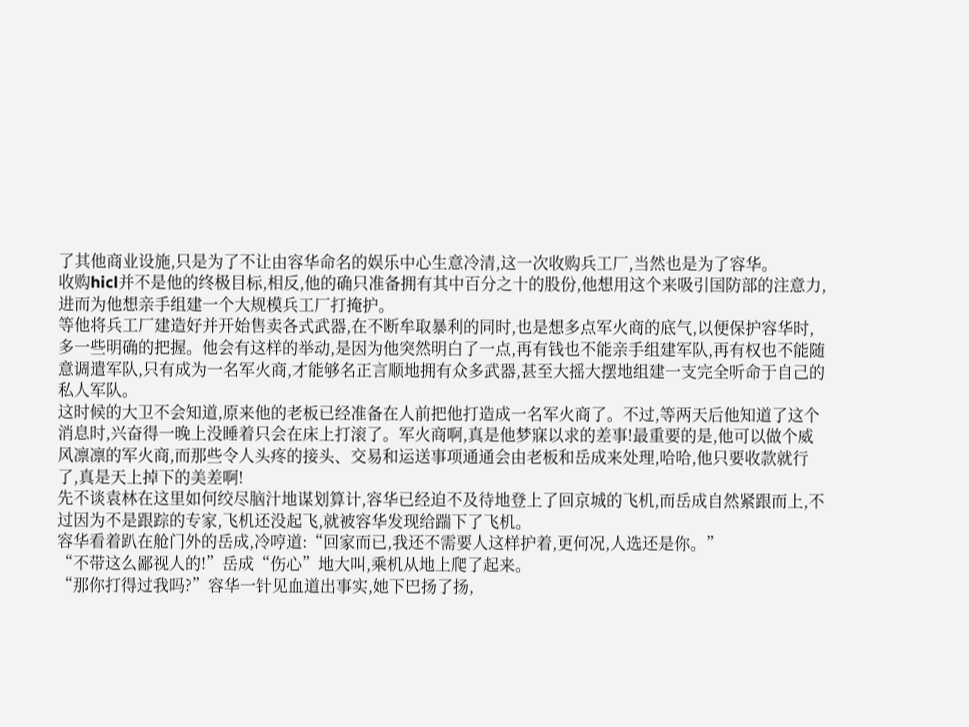了其他商业设施,只是为了不让由容华命名的娱乐中心生意冷清,这一次收购兵工厂,当然也是为了容华。
收购hicl并不是他的终极目标,相反,他的确只准备拥有其中百分之十的股份,他想用这个来吸引国防部的注意力,进而为他想亲手组建一个大规模兵工厂打掩护。
等他将兵工厂建造好并开始售卖各式武器,在不断牟取暴利的同时,也是想多点军火商的底气,以便保护容华时,多一些明确的把握。他会有这样的举动,是因为他突然明白了一点,再有钱也不能亲手组建军队,再有权也不能随意调遣军队,只有成为一名军火商,才能够名正言顺地拥有众多武器,甚至大摇大摆地组建一支完全听命于自己的私人军队。
这时候的大卫不会知道,原来他的老板已经准备在人前把他打造成一名军火商了。不过,等两天后他知道了这个消息时,兴奋得一晚上没睡着只会在床上打滚了。军火商啊,真是他梦寐以求的差事!最重要的是,他可以做个威风凛凛的军火商,而那些令人头疼的接头、交易和运送事项通通会由老板和岳成来处理,哈哈,他只要收款就行了,真是天上掉下的美差啊!
先不谈袁林在这里如何绞尽脑汁地谋划算计,容华已经迫不及待地登上了回京城的飞机,而岳成自然紧跟而上,不过因为不是跟踪的专家,飞机还没起飞,就被容华发现给踹下了飞机。
容华看着趴在舱门外的岳成,冷哼道:“回家而已,我还不需要人这样护着,更何况,人选还是你。”
“不带这么鄙视人的!”岳成“伤心”地大叫,乘机从地上爬了起来。
“那你打得过我吗?”容华一针见血道出事实,她下巴扬了扬,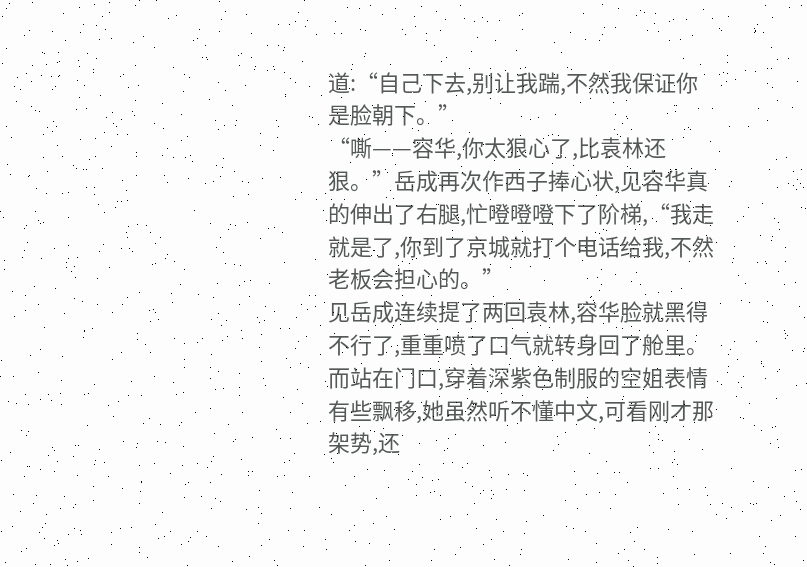道:“自己下去,别让我踹,不然我保证你是脸朝下。”
“嘶——容华,你太狠心了,比袁林还狠。”岳成再次作西子捧心状,见容华真的伸出了右腿,忙噔噔噔下了阶梯,“我走就是了,你到了京城就打个电话给我,不然老板会担心的。”
见岳成连续提了两回袁林,容华脸就黑得不行了,重重喷了口气就转身回了舱里。而站在门口,穿着深紫色制服的空姐表情有些飘移,她虽然听不懂中文,可看刚才那架势,还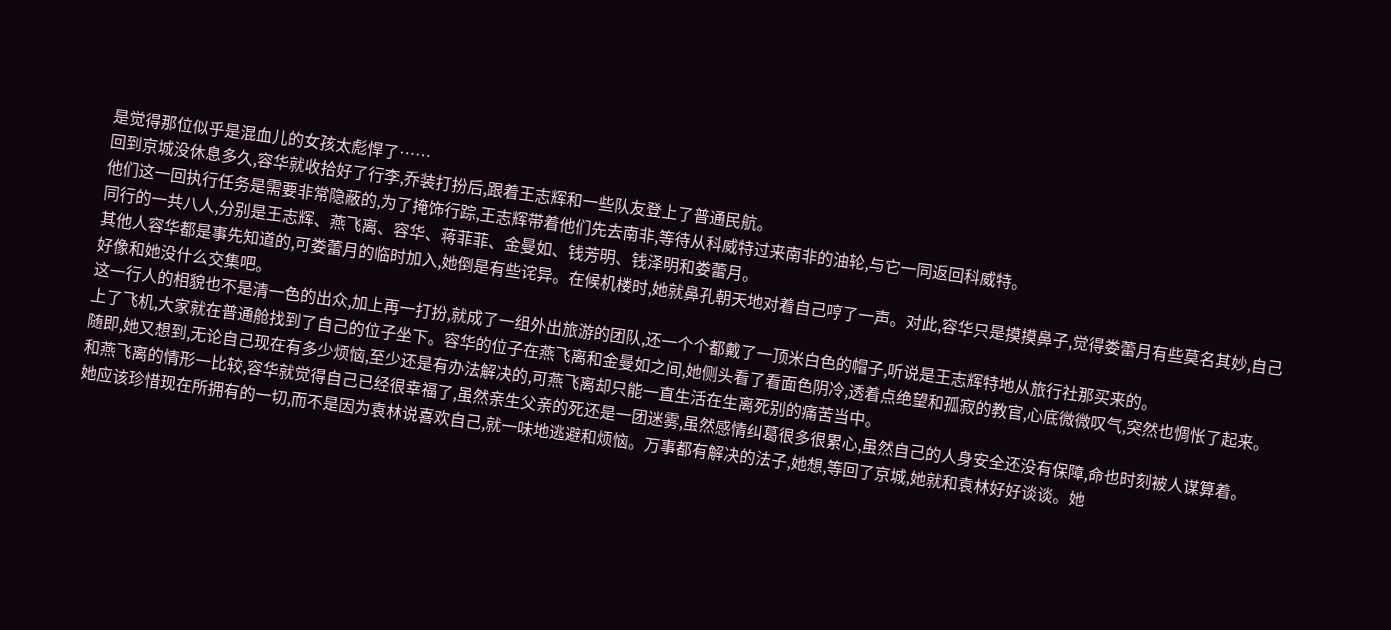是觉得那位似乎是混血儿的女孩太彪悍了……
回到京城没休息多久,容华就收拾好了行李,乔装打扮后,跟着王志辉和一些队友登上了普通民航。
他们这一回执行任务是需要非常隐蔽的,为了掩饰行踪,王志辉带着他们先去南非,等待从科威特过来南非的油轮,与它一同返回科威特。
同行的一共八人,分别是王志辉、燕飞离、容华、蒋菲菲、金曼如、钱芳明、钱泽明和娄蕾月。
其他人容华都是事先知道的,可娄蕾月的临时加入,她倒是有些诧异。在候机楼时,她就鼻孔朝天地对着自己哼了一声。对此,容华只是摸摸鼻子,觉得娄蕾月有些莫名其妙,自己好像和她没什么交集吧。
这一行人的相貌也不是清一色的出众,加上再一打扮,就成了一组外出旅游的团队,还一个个都戴了一顶米白色的帽子,听说是王志辉特地从旅行社那买来的。
上了飞机,大家就在普通舱找到了自己的位子坐下。容华的位子在燕飞离和金曼如之间,她侧头看了看面色阴冷,透着点绝望和孤寂的教官,心底微微叹气,突然也惆怅了起来。
随即,她又想到,无论自己现在有多少烦恼,至少还是有办法解决的,可燕飞离却只能一直生活在生离死别的痛苦当中。
和燕飞离的情形一比较,容华就觉得自己已经很幸福了,虽然亲生父亲的死还是一团迷雾,虽然感情纠葛很多很累心,虽然自己的人身安全还没有保障,命也时刻被人谋算着。
她应该珍惜现在所拥有的一切,而不是因为袁林说喜欢自己,就一味地逃避和烦恼。万事都有解决的法子,她想,等回了京城,她就和袁林好好谈谈。她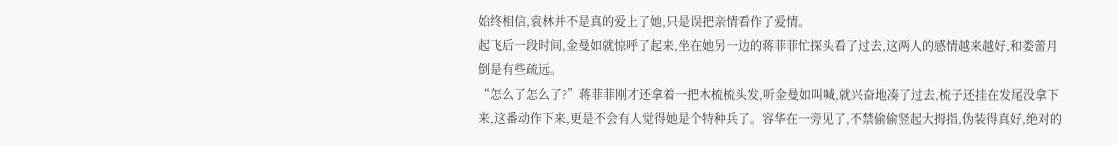始终相信,袁林并不是真的爱上了她,只是误把亲情看作了爱情。
起飞后一段时间,金曼如就惊呼了起来,坐在她另一边的蒋菲菲忙探头看了过去,这两人的感情越来越好,和娄蕾月倒是有些疏远。
“怎么了怎么了?”蒋菲菲刚才还拿着一把木梳梳头发,听金曼如叫喊,就兴奋地凑了过去,梳子还挂在发尾没拿下来,这番动作下来,更是不会有人觉得她是个特种兵了。容华在一旁见了,不禁偷偷竖起大拇指,伪装得真好,绝对的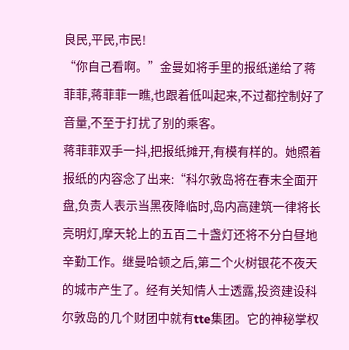良民,平民,市民!
“你自己看啊。”金曼如将手里的报纸递给了蒋菲菲,蒋菲菲一瞧,也跟着低叫起来,不过都控制好了音量,不至于打扰了别的乘客。
蒋菲菲双手一抖,把报纸摊开,有模有样的。她照着报纸的内容念了出来:“科尔敦岛将在春末全面开盘,负责人表示当黑夜降临时,岛内高建筑一律将长亮明灯,摩天轮上的五百二十盏灯还将不分白昼地辛勤工作。继曼哈顿之后,第二个火树银花不夜天的城市产生了。经有关知情人士透露,投资建设科尔敦岛的几个财团中就有tte集团。它的神秘掌权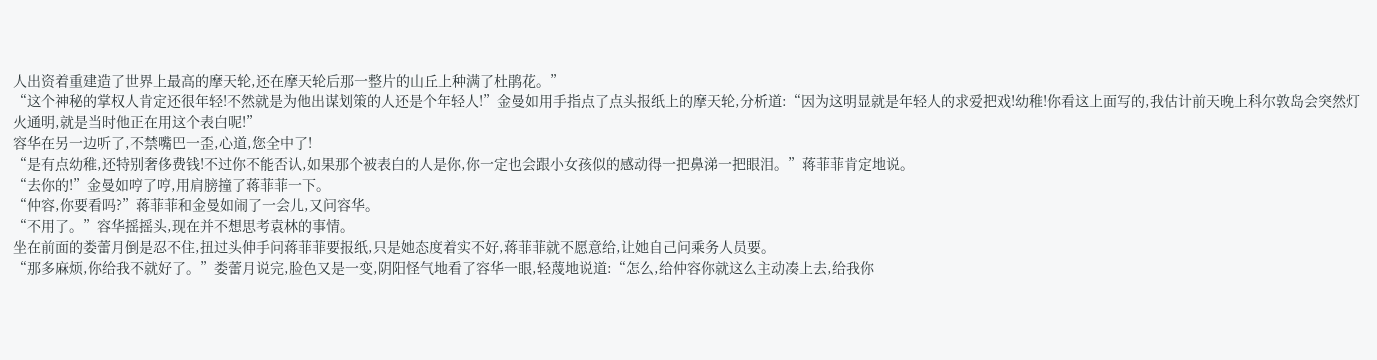人出资着重建造了世界上最高的摩天轮,还在摩天轮后那一整片的山丘上种满了杜鹃花。”
“这个神秘的掌权人肯定还很年轻!不然就是为他出谋划策的人还是个年轻人!”金曼如用手指点了点头报纸上的摩天轮,分析道:“因为这明显就是年轻人的求爱把戏!幼稚!你看这上面写的,我估计前天晚上科尔敦岛会突然灯火通明,就是当时他正在用这个表白呢!”
容华在另一边听了,不禁嘴巴一歪,心道,您全中了!
“是有点幼稚,还特别奢侈费钱!不过你不能否认,如果那个被表白的人是你,你一定也会跟小女孩似的感动得一把鼻涕一把眼泪。”蒋菲菲肯定地说。
“去你的!”金曼如哼了哼,用肩膀撞了蒋菲菲一下。
“仲容,你要看吗?”蒋菲菲和金曼如闹了一会儿,又问容华。
“不用了。”容华摇摇头,现在并不想思考袁林的事情。
坐在前面的娄蕾月倒是忍不住,扭过头伸手问蒋菲菲要报纸,只是她态度着实不好,蒋菲菲就不愿意给,让她自己问乘务人员要。
“那多麻烦,你给我不就好了。”娄蕾月说完,脸色又是一变,阴阳怪气地看了容华一眼,轻蔑地说道:“怎么,给仲容你就这么主动凑上去,给我你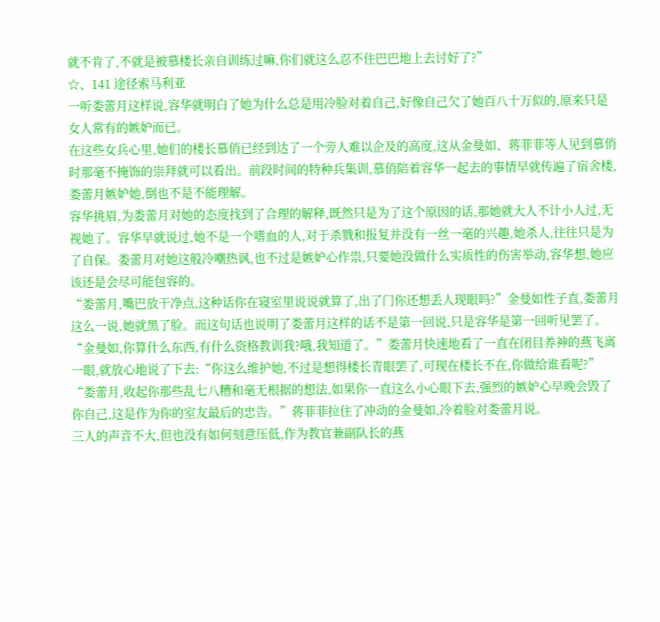就不肯了,不就是被慕楼长亲自训练过嘛,你们就这么忍不住巴巴地上去讨好了?”
☆、141 途径索马利亚
一听娄蕾月这样说,容华就明白了她为什么总是用冷脸对着自己,好像自己欠了她百八十万似的,原来只是女人常有的嫉妒而已。
在这些女兵心里,她们的楼长慕俏已经到达了一个旁人难以企及的高度,这从金曼如、蒋菲菲等人见到慕俏时那毫不掩饰的崇拜就可以看出。前段时间的特种兵集训,慕俏陪着容华一起去的事情早就传遍了宿舍楼,娄蕾月嫉妒她,倒也不是不能理解。
容华挑眉,为娄蕾月对她的态度找到了合理的解释,既然只是为了这个原因的话,那她就大人不计小人过,无视她了。容华早就说过,她不是一个嗜血的人,对于杀戮和报复并没有一丝一毫的兴趣,她杀人,往往只是为了自保。娄蕾月对她这般冷嘲热讽,也不过是嫉妒心作祟,只要她没做什么实质性的伤害举动,容华想,她应该还是会尽可能包容的。
“娄蕾月,嘴巴放干净点,这种话你在寝室里说说就算了,出了门你还想丢人现眼吗?”金曼如性子直,娄蕾月这么一说,她就黑了脸。而这句话也说明了娄蕾月这样的话不是第一回说,只是容华是第一回听见罢了。
“金曼如,你算什么东西,有什么资格教训我?哦,我知道了。”娄蕾月快速地看了一直在闭目养神的燕飞离一眼,就放心地说了下去:“你这么维护她,不过是想得楼长青眼罢了,可现在楼长不在,你做给谁看呢?”
“娄蕾月,收起你那些乱七八糟和毫无根据的想法,如果你一直这么小心眼下去,强烈的嫉妒心早晚会毁了你自己,这是作为你的室友最后的忠告。”蒋菲菲拉住了冲动的金曼如,冷着脸对娄蕾月说。
三人的声音不大,但也没有如何刻意压低,作为教官兼副队长的燕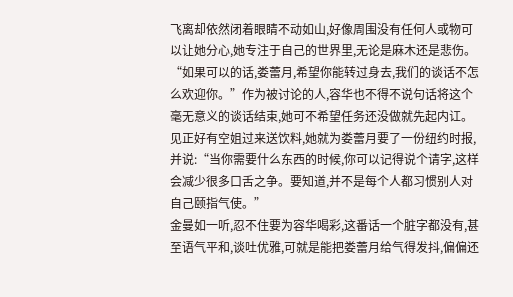飞离却依然闭着眼睛不动如山,好像周围没有任何人或物可以让她分心,她专注于自己的世界里,无论是麻木还是悲伤。
“如果可以的话,娄蕾月,希望你能转过身去,我们的谈话不怎么欢迎你。”作为被讨论的人,容华也不得不说句话将这个毫无意义的谈话结束,她可不希望任务还没做就先起内讧。见正好有空姐过来送饮料,她就为娄蕾月要了一份纽约时报,并说:“当你需要什么东西的时候,你可以记得说个请字,这样会减少很多口舌之争。要知道,并不是每个人都习惯别人对自己颐指气使。”
金曼如一听,忍不住要为容华喝彩,这番话一个脏字都没有,甚至语气平和,谈吐优雅,可就是能把娄蕾月给气得发抖,偏偏还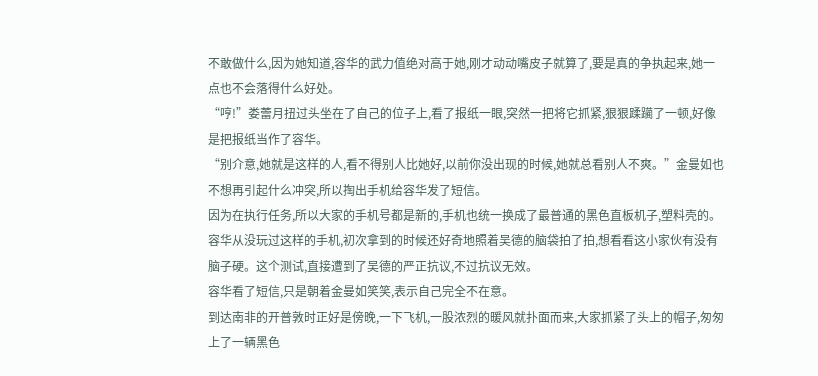不敢做什么,因为她知道,容华的武力值绝对高于她,刚才动动嘴皮子就算了,要是真的争执起来,她一点也不会落得什么好处。
“哼!”娄蕾月扭过头坐在了自己的位子上,看了报纸一眼,突然一把将它抓紧,狠狠蹂躏了一顿,好像是把报纸当作了容华。
“别介意,她就是这样的人,看不得别人比她好,以前你没出现的时候,她就总看别人不爽。”金曼如也不想再引起什么冲突,所以掏出手机给容华发了短信。
因为在执行任务,所以大家的手机号都是新的,手机也统一换成了最普通的黑色直板机子,塑料壳的。容华从没玩过这样的手机,初次拿到的时候还好奇地照着吴德的脑袋拍了拍,想看看这小家伙有没有脑子硬。这个测试,直接遭到了吴德的严正抗议,不过抗议无效。
容华看了短信,只是朝着金曼如笑笑,表示自己完全不在意。
到达南非的开普敦时正好是傍晚,一下飞机,一股浓烈的暖风就扑面而来,大家抓紧了头上的帽子,匆匆上了一辆黑色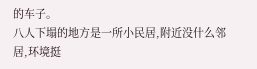的车子。
八人下塌的地方是一所小民居,附近没什么邻居,环境挺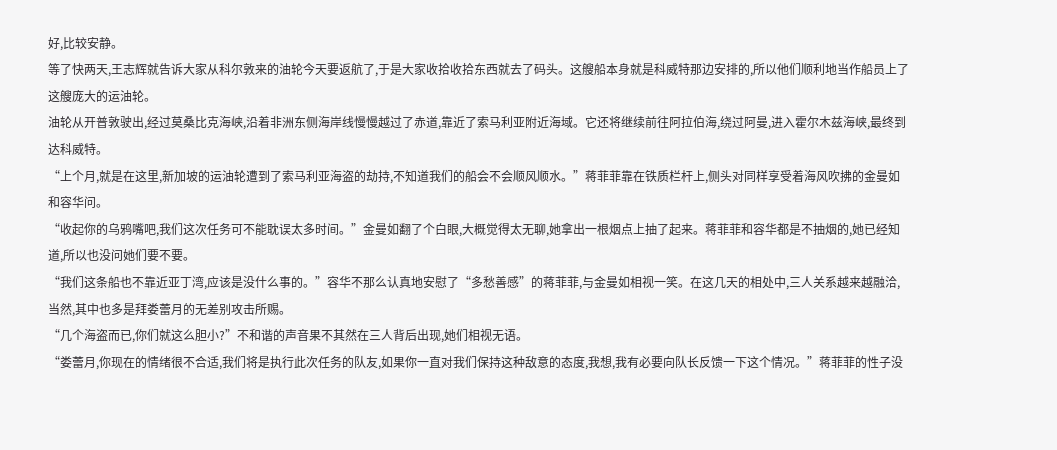好,比较安静。
等了快两天,王志辉就告诉大家从科尔敦来的油轮今天要返航了,于是大家收拾收拾东西就去了码头。这艘船本身就是科威特那边安排的,所以他们顺利地当作船员上了这艘庞大的运油轮。
油轮从开普敦驶出,经过莫桑比克海峡,沿着非洲东侧海岸线慢慢越过了赤道,靠近了索马利亚附近海域。它还将继续前往阿拉伯海,绕过阿曼,进入霍尔木兹海峡,最终到达科威特。
“上个月,就是在这里,新加坡的运油轮遭到了索马利亚海盗的劫持,不知道我们的船会不会顺风顺水。”蒋菲菲靠在铁质栏杆上,侧头对同样享受着海风吹拂的金曼如和容华问。
“收起你的乌鸦嘴吧,我们这次任务可不能耽误太多时间。”金曼如翻了个白眼,大概觉得太无聊,她拿出一根烟点上抽了起来。蒋菲菲和容华都是不抽烟的,她已经知道,所以也没问她们要不要。
“我们这条船也不靠近亚丁湾,应该是没什么事的。”容华不那么认真地安慰了“多愁善感”的蒋菲菲,与金曼如相视一笑。在这几天的相处中,三人关系越来越融洽,当然,其中也多是拜娄蕾月的无差别攻击所赐。
“几个海盗而已,你们就这么胆小?”不和谐的声音果不其然在三人背后出现,她们相视无语。
“娄蕾月,你现在的情绪很不合适,我们将是执行此次任务的队友,如果你一直对我们保持这种敌意的态度,我想,我有必要向队长反馈一下这个情况。”蒋菲菲的性子没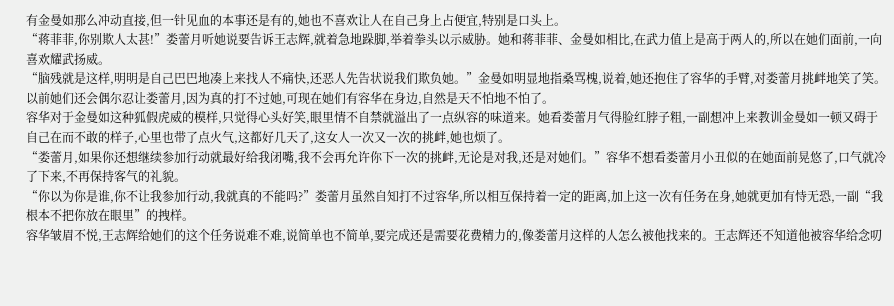有金曼如那么冲动直接,但一针见血的本事还是有的,她也不喜欢让人在自己身上占便宜,特别是口头上。
“蒋菲菲,你别欺人太甚!”娄蕾月听她说要告诉王志辉,就着急地跺脚,举着拳头以示威胁。她和蒋菲菲、金曼如相比,在武力值上是高于两人的,所以在她们面前,一向喜欢耀武扬威。
“脑残就是这样,明明是自己巴巴地凑上来找人不痛快,还恶人先告状说我们欺负她。”金曼如明显地指桑骂槐,说着,她还抱住了容华的手臂,对娄蕾月挑衅地笑了笑。以前她们还会偶尔忍让娄蕾月,因为真的打不过她,可现在她们有容华在身边,自然是天不怕地不怕了。
容华对于金曼如这种狐假虎威的模样,只觉得心头好笑,眼里情不自禁就溢出了一点纵容的味道来。她看娄蕾月气得脸红脖子粗,一副想冲上来教训金曼如一顿又碍于自己在而不敢的样子,心里也带了点火气,这都好几天了,这女人一次又一次的挑衅,她也烦了。
“娄蕾月,如果你还想继续参加行动就最好给我闭嘴,我不会再允许你下一次的挑衅,无论是对我,还是对她们。”容华不想看娄蕾月小丑似的在她面前晃悠了,口气就冷了下来,不再保持客气的礼貌。
“你以为你是谁,你不让我参加行动,我就真的不能吗?”娄蕾月虽然自知打不过容华,所以相互保持着一定的距离,加上这一次有任务在身,她就更加有恃无恐,一副“我根本不把你放在眼里”的拽样。
容华皱眉不悦,王志辉给她们的这个任务说难不难,说简单也不简单,要完成还是需要花费精力的,像娄蕾月这样的人怎么被他找来的。王志辉还不知道他被容华给念叨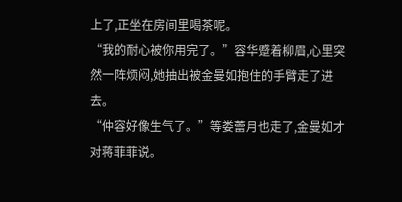上了,正坐在房间里喝茶呢。
“我的耐心被你用完了。”容华蹙着柳眉,心里突然一阵烦闷,她抽出被金曼如抱住的手臂走了进去。
“仲容好像生气了。”等娄蕾月也走了,金曼如才对蒋菲菲说。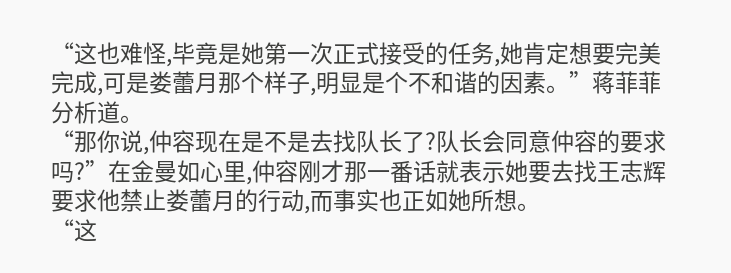“这也难怪,毕竟是她第一次正式接受的任务,她肯定想要完美完成,可是娄蕾月那个样子,明显是个不和谐的因素。”蒋菲菲分析道。
“那你说,仲容现在是不是去找队长了?队长会同意仲容的要求吗?”在金曼如心里,仲容刚才那一番话就表示她要去找王志辉要求他禁止娄蕾月的行动,而事实也正如她所想。
“这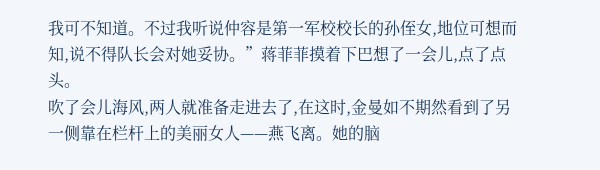我可不知道。不过我听说仲容是第一军校校长的孙侄女,地位可想而知,说不得队长会对她妥协。”蒋菲菲摸着下巴想了一会儿,点了点头。
吹了会儿海风,两人就准备走进去了,在这时,金曼如不期然看到了另一侧靠在栏杆上的美丽女人——燕飞离。她的脑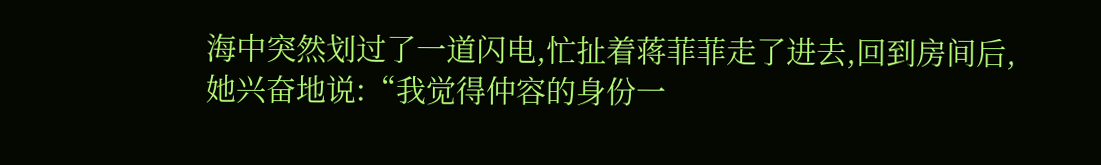海中突然划过了一道闪电,忙扯着蒋菲菲走了进去,回到房间后,她兴奋地说:“我觉得仲容的身份一